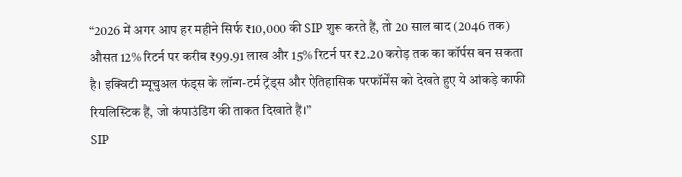“2026 में अगर आप हर महीने सिर्फ ₹10,000 की SIP शुरू करते हैं, तो 20 साल बाद (2046 तक) औसत 12% रिटर्न पर करीब ₹99.91 लाख और 15% रिटर्न पर ₹2.20 करोड़ तक का कॉर्पस बन सकता है। इक्विटी म्यूचुअल फंड्स के लॉन्ग-टर्म ट्रेंड्स और ऐतिहासिक परफॉर्मेंस को देखते हुए ये आंकड़े काफी रियलिस्टिक हैं, जो कंपाउंडिंग की ताकत दिखाते हैं।”
SIP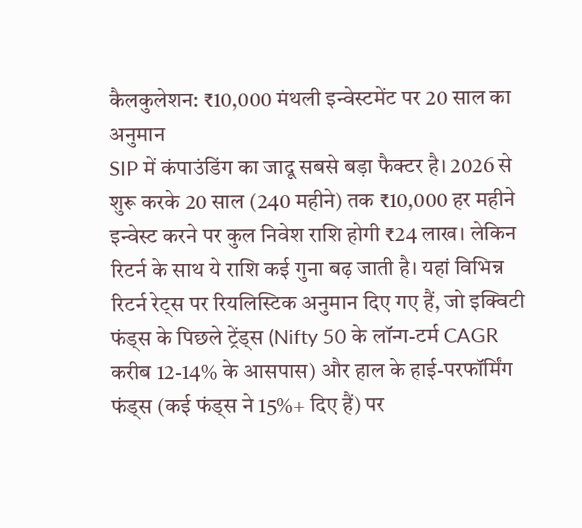कैलकुलेशन: ₹10,000 मंथली इन्वेस्टमेंट पर 20 साल का अनुमान
SIP में कंपाउंडिंग का जादू सबसे बड़ा फैक्टर है। 2026 से शुरू करके 20 साल (240 महीने) तक ₹10,000 हर महीने इन्वेस्ट करने पर कुल निवेश राशि होगी ₹24 लाख। लेकिन रिटर्न के साथ ये राशि कई गुना बढ़ जाती है। यहां विभिन्न रिटर्न रेट्स पर रियलिस्टिक अनुमान दिए गए हैं, जो इक्विटी फंड्स के पिछले ट्रेंड्स (Nifty 50 के लॉन्ग-टर्म CAGR करीब 12-14% के आसपास) और हाल के हाई-परफॉर्मिंग फंड्स (कई फंड्स ने 15%+ दिए हैं) पर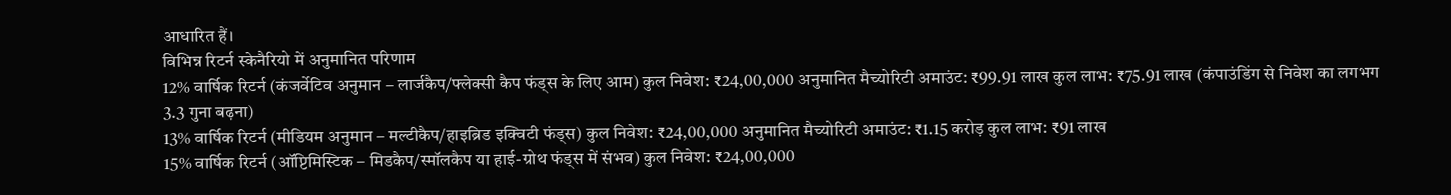आधारित हैं।
विभिन्न रिटर्न स्केनैरियो में अनुमानित परिणाम
12% वार्षिक रिटर्न (कंजर्वेटिव अनुमान – लार्जकैप/फ्लेक्सी कैप फंड्स के लिए आम) कुल निवेश: ₹24,00,000 अनुमानित मैच्योरिटी अमाउंट: ₹99.91 लाख कुल लाभ: ₹75.91 लाख (कंपाउंडिंग से निवेश का लगभग 3.3 गुना बढ़ना)
13% वार्षिक रिटर्न (मीडियम अनुमान – मल्टीकैप/हाइब्रिड इक्विटी फंड्स) कुल निवेश: ₹24,00,000 अनुमानित मैच्योरिटी अमाउंट: ₹1.15 करोड़ कुल लाभ: ₹91 लाख
15% वार्षिक रिटर्न (ऑप्टिमिस्टिक – मिडकैप/स्मॉलकैप या हाई-ग्रोथ फंड्स में संभव) कुल निवेश: ₹24,00,000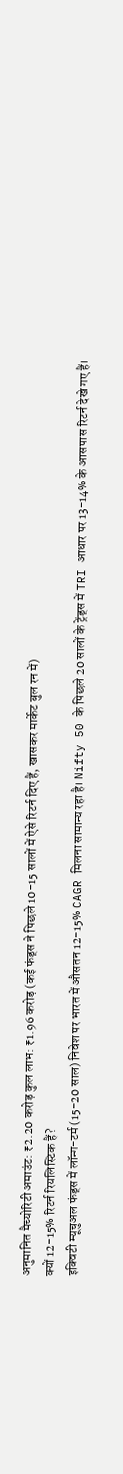अनुमानित मैच्योरिटी अमाउंट: ₹2.20 करोड़ कुल लाभ: ₹1.96 करोड़ (कई फंड्स ने पिछले 10-15 सालों में ऐसे रिटर्न दिए हैं, खासकर मार्केट बुल रन में)
क्यों 12-15% रिटर्न रियलिस्टिक हैं?
इक्विटी म्यूचुअल फंड्स में लॉन्ग-टर्म (15-20 साल) निवेश पर भारत में औसतन 12-15% CAGR मिलना सामान्य रहा है। Nifty 50 के पिछले 20 सालों के ट्रेंड्स में TRI आधार पर 13-14% के आसपास रिटर्न देखे गए हैं।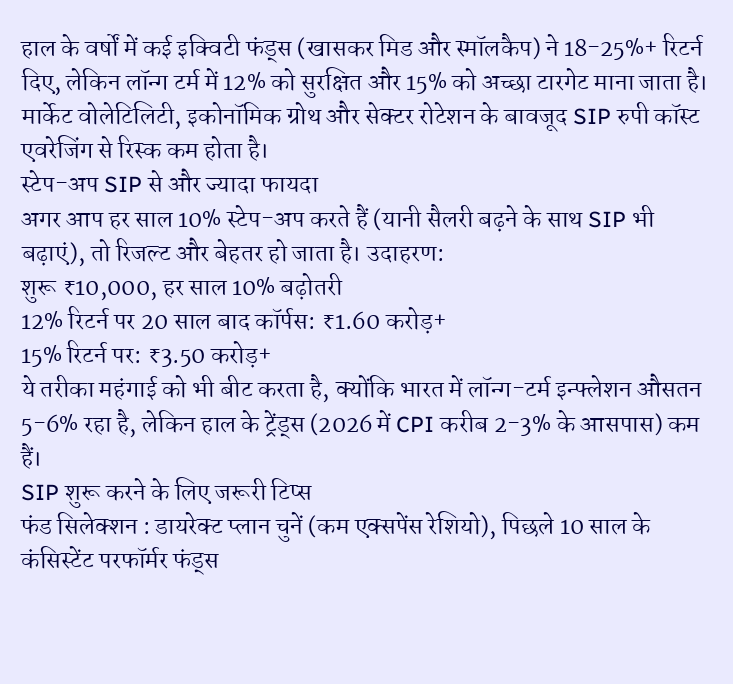हाल के वर्षों में कई इक्विटी फंड्स (खासकर मिड और स्मॉलकैप) ने 18-25%+ रिटर्न दिए, लेकिन लॉन्ग टर्म में 12% को सुरक्षित और 15% को अच्छा टारगेट माना जाता है। मार्केट वोलेटिलिटी, इकोनॉमिक ग्रोथ और सेक्टर रोटेशन के बावजूद SIP रुपी कॉस्ट एवरेजिंग से रिस्क कम होता है।
स्टेप-अप SIP से और ज्यादा फायदा
अगर आप हर साल 10% स्टेप-अप करते हैं (यानी सैलरी बढ़ने के साथ SIP भी बढ़ाएं), तो रिजल्ट और बेहतर हो जाता है। उदाहरण:
शुरू ₹10,000, हर साल 10% बढ़ोतरी
12% रिटर्न पर 20 साल बाद कॉर्पस: ₹1.60 करोड़+
15% रिटर्न पर: ₹3.50 करोड़+
ये तरीका महंगाई को भी बीट करता है, क्योंकि भारत में लॉन्ग-टर्म इन्फ्लेशन औसतन 5-6% रहा है, लेकिन हाल के ट्रेंड्स (2026 में CPI करीब 2-3% के आसपास) कम हैं।
SIP शुरू करने के लिए जरूरी टिप्स
फंड सिलेक्शन : डायरेक्ट प्लान चुनें (कम एक्सपेंस रेशियो), पिछले 10 साल के कंसिस्टेंट परफॉर्मर फंड्स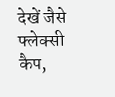देखें जैसे फ्लेक्सी कैप,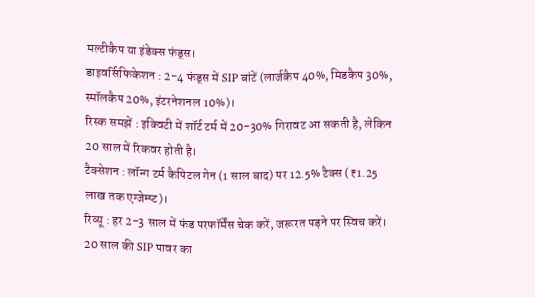मल्टीकैप या इंडेक्स फंड्स।
डाइवर्सिफिकेशन : 2-4 फंड्स में SIP बांटें (लार्जकैप 40%, मिडकैप 30%, स्मॉलकैप 20%, इंटरनेशनल 10%)।
रिस्क समझें : इक्विटी में शॉर्ट टर्म में 20-30% गिरावट आ सकती है, लेकिन 20 साल में रिकवर होती है।
टैक्सेशन : लॉन्ग टर्म कैपिटल गेन (1 साल बाद) पर 12.5% टैक्स (₹1.25 लाख तक एग्जेम्प्ट)।
रिव्यू : हर 2-3 साल में फंड परफॉर्मेंस चेक करें, जरूरत पड़ने पर स्विच करें।
20 साल की SIP पावर का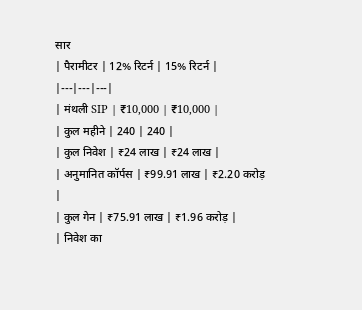सार
| पैरामीटर | 12% रिटर्न | 15% रिटर्न |
|---|---|---|
| मंथली SIP | ₹10,000 | ₹10,000 |
| कुल महीने | 240 | 240 |
| कुल निवेश | ₹24 लाख | ₹24 लाख |
| अनुमानित कॉर्पस | ₹99.91 लाख | ₹2.20 करोड़ |
| कुल गेन | ₹75.91 लाख | ₹1.96 करोड़ |
| निवेश का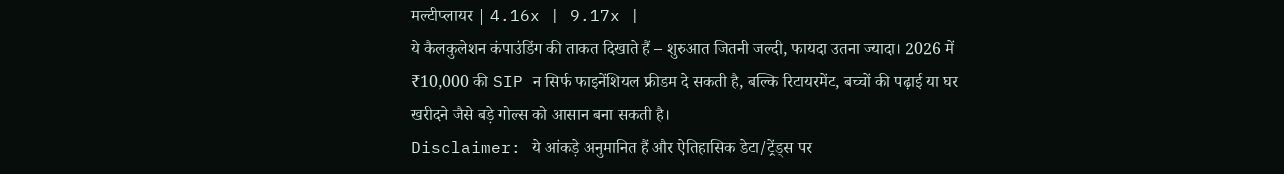मल्टीप्लायर | 4.16x | 9.17x |
ये कैलकुलेशन कंपाउंडिंग की ताकत दिखाते हैं – शुरुआत जितनी जल्दी, फायदा उतना ज्यादा। 2026 में ₹10,000 की SIP न सिर्फ फाइनेंशियल फ्रीडम दे सकती है, बल्कि रिटायरमेंट, बच्चों की पढ़ाई या घर खरीदने जैसे बड़े गोल्स को आसान बना सकती है।
Disclaimer: ये आंकड़े अनुमानित हैं और ऐतिहासिक डेटा/ट्रेंड्स पर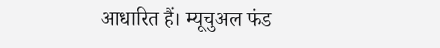आधारित हैं। म्यूचुअल फंड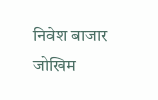निवेश बाजार जोखिम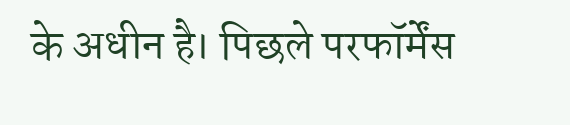के अधीन है। पिछले परफॉर्मेंस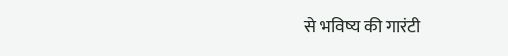से भविष्य की गारंटी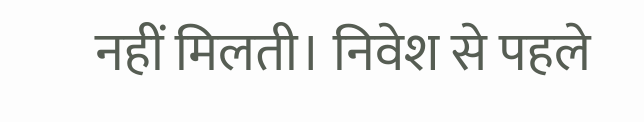नहीं मिलती। निवेश से पहले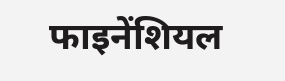फाइनेंशियल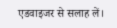एडवाइजर से सलाह लें।